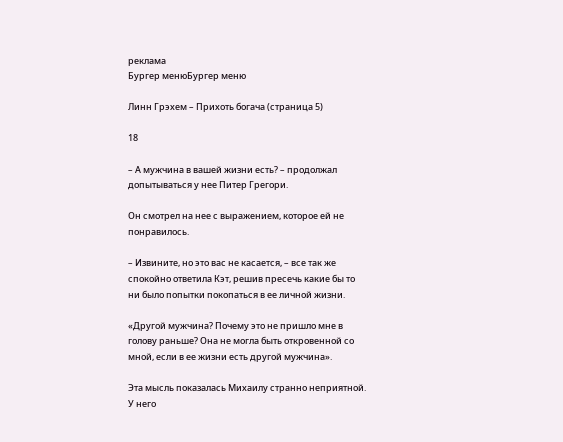реклама
Бургер менюБургер меню

Линн Грэхем – Прихоть богача (страница 5)

18

– А мужчина в вашей жизни есть? – продолжал допытываться у нее Питер Грегори.

Он смотрел на нее с выражением, которое ей не понравилось.

– Извините, но это вас не касается, – все так же спокойно ответила Кэт, решив пресечь какие бы то ни было попытки покопаться в ее личной жизни.

«Другой мужчина? Почему это не пришло мне в голову раньше? Она не могла быть откровенной со мной, если в ее жизни есть другой мужчина».

Эта мысль показалась Михаилу странно неприятной. У него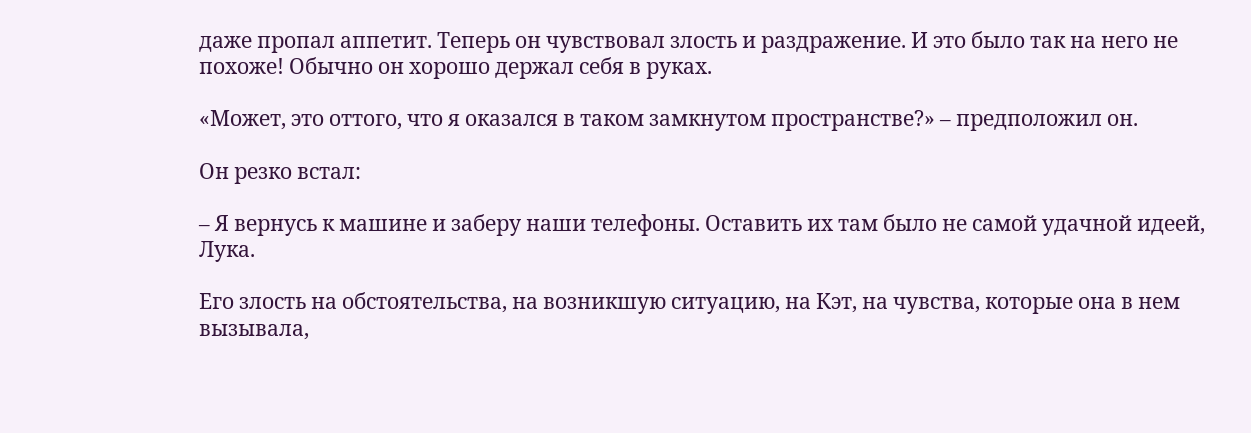даже пропал аппетит. Теперь он чувствовал злость и раздражение. И это было так на него не похоже! Обычно он хорошо держал себя в руках.

«Может, это оттого, что я оказался в таком замкнутом пространстве?» – предположил он.

Он резко встал:

– Я вернусь к машине и заберу наши телефоны. Оставить их там было не самой удачной идеей, Лука.

Его злость на обстоятельства, на возникшую ситуацию, на Кэт, на чувства, которые она в нем вызывала,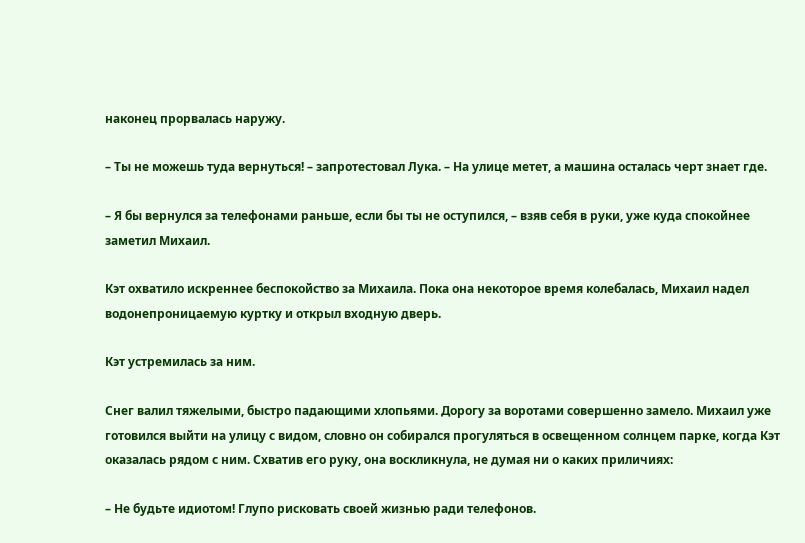наконец прорвалась наружу.

– Ты не можешь туда вернуться! – запротестовал Лука. – На улице метет, а машина осталась черт знает где.

– Я бы вернулся за телефонами раньше, если бы ты не оступился, – взяв себя в руки, уже куда спокойнее заметил Михаил.

Кэт охватило искреннее беспокойство за Михаила. Пока она некоторое время колебалась, Михаил надел водонепроницаемую куртку и открыл входную дверь.

Кэт устремилась за ним.

Снег валил тяжелыми, быстро падающими хлопьями. Дорогу за воротами совершенно замело. Михаил уже готовился выйти на улицу с видом, словно он собирался прогуляться в освещенном солнцем парке, когда Кэт оказалась рядом с ним. Схватив его руку, она воскликнула, не думая ни о каких приличиях:

– Не будьте идиотом! Глупо рисковать своей жизнью ради телефонов.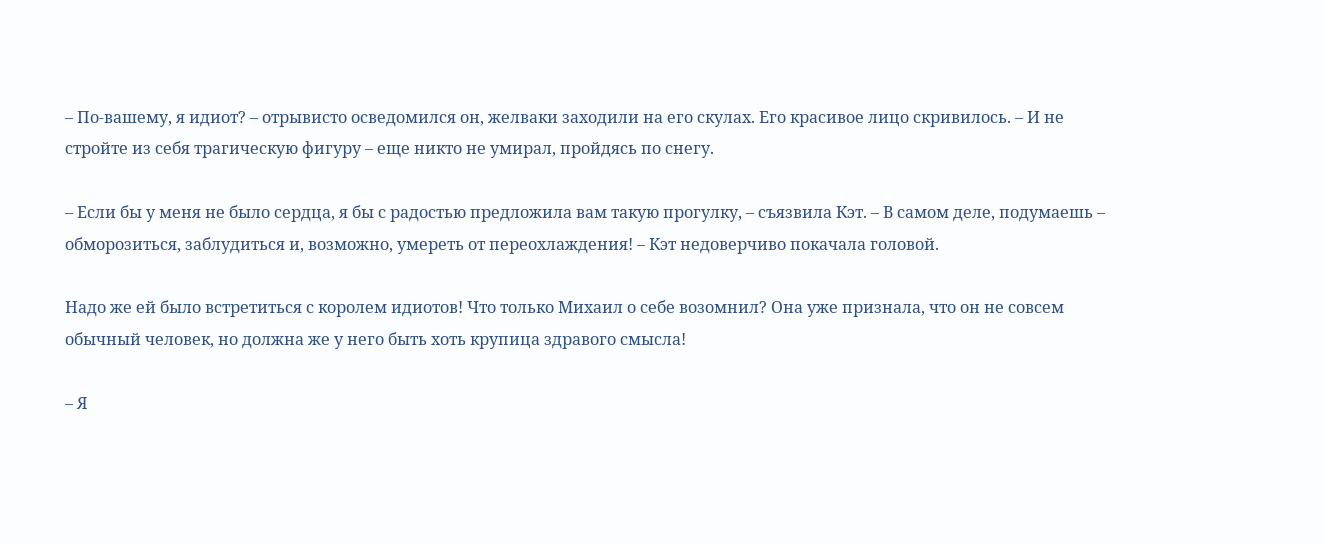– По-вашему, я идиот? – отрывисто осведомился он, желваки заходили на его скулах. Его красивое лицо скривилось. – И не стройте из себя трагическую фигуру – еще никто не умирал, пройдясь по снегу.

– Если бы у меня не было сердца, я бы с радостью предложила вам такую прогулку, – съязвила Кэт. – В самом деле, подумаешь – обморозиться, заблудиться и, возможно, умереть от переохлаждения! – Кэт недоверчиво покачала головой.

Надо же ей было встретиться с королем идиотов! Что только Михаил о себе возомнил? Она уже признала, что он не совсем обычный человек, но должна же у него быть хоть крупица здравого смысла!

– Я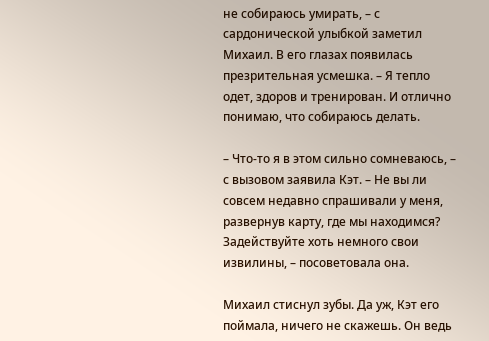не собираюсь умирать, – с сардонической улыбкой заметил Михаил. В его глазах появилась презрительная усмешка. – Я тепло одет, здоров и тренирован. И отлично понимаю, что собираюсь делать.

– Что-то я в этом сильно сомневаюсь, – с вызовом заявила Кэт. – Не вы ли совсем недавно спрашивали у меня, развернув карту, где мы находимся? Задействуйте хоть немного свои извилины, – посоветовала она.

Михаил стиснул зубы. Да уж, Кэт его поймала, ничего не скажешь. Он ведь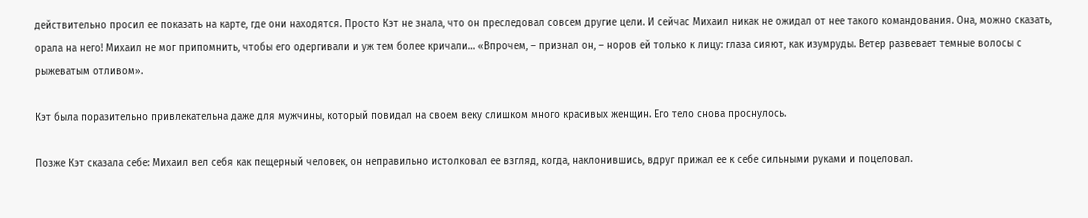действительно просил ее показать на карте, где они находятся. Просто Кэт не знала, что он преследовал совсем другие цели. И сейчас Михаил никак не ожидал от нее такого командования. Она, можно сказать, орала на него! Михаил не мог припомнить, чтобы его одергивали и уж тем более кричали… «Впрочем, – признал он, – норов ей только к лицу: глаза сияют, как изумруды. Ветер развевает темные волосы с рыжеватым отливом».

Кэт была поразительно привлекательна даже для мужчины, который повидал на своем веку слишком много красивых женщин. Его тело снова проснулось.

Позже Кэт сказала себе: Михаил вел себя как пещерный человек, он неправильно истолковал ее взгляд, когда, наклонившись, вдруг прижал ее к себе сильными руками и поцеловал.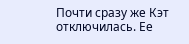Почти сразу же Кэт отключилась. Ее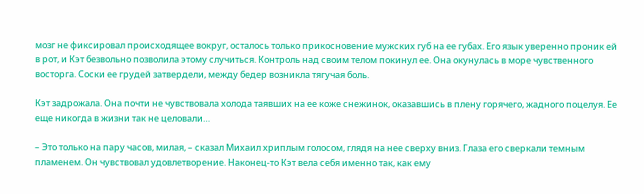мозг не фиксировал происходящее вокруг, осталось только прикосновение мужских губ на ее губах. Его язык уверенно проник ей в рот, и Кэт безвольно позволила этому случиться. Контроль над своим телом покинул ее. Она окунулась в море чувственного восторга. Соски ее грудей затвердели, между бедер возникла тягучая боль.

Кэт задрожала. Она почти не чувствовала холода таявших на ее коже снежинок, оказавшись в плену горячего, жадного поцелуя. Ее еще никогда в жизни так не целовали…

– Это только на пару часов, милая, – сказал Михаил хриплым голосом, глядя на нее сверху вниз. Глаза его сверкали темным пламенем. Он чувствовал удовлетворение. Наконец-то Кэт вела себя именно так, как ему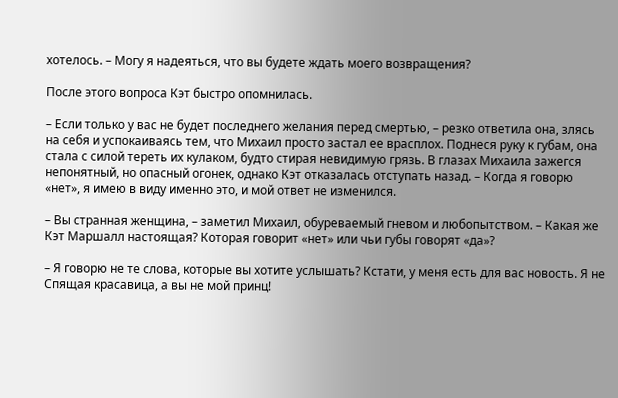хотелось. – Могу я надеяться, что вы будете ждать моего возвращения?

После этого вопроса Кэт быстро опомнилась.

– Если только у вас не будет последнего желания перед смертью, – резко ответила она, злясь на себя и успокаиваясь тем, что Михаил просто застал ее врасплох. Поднеся руку к губам, она стала с силой тереть их кулаком, будто стирая невидимую грязь. В глазах Михаила зажегся непонятный, но опасный огонек, однако Кэт отказалась отступать назад. – Когда я говорю «нет», я имею в виду именно это, и мой ответ не изменился.

– Вы странная женщина, – заметил Михаил, обуреваемый гневом и любопытством. – Какая же Кэт Маршалл настоящая? Которая говорит «нет» или чьи губы говорят «да»?

– Я говорю не те слова, которые вы хотите услышать? Кстати, у меня есть для вас новость. Я не Спящая красавица, а вы не мой принц!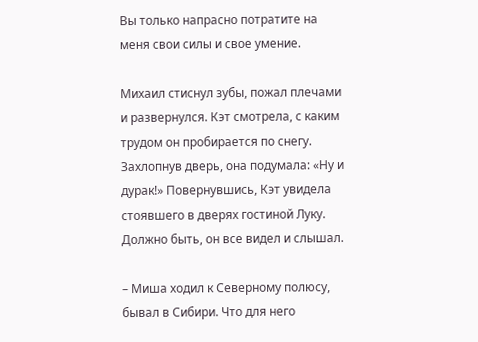Вы только напрасно потратите на меня свои силы и свое умение.

Михаил стиснул зубы, пожал плечами и развернулся. Кэт смотрела, с каким трудом он пробирается по снегу. Захлопнув дверь, она подумала: «Ну и дурак!» Повернувшись, Кэт увидела стоявшего в дверях гостиной Луку. Должно быть, он все видел и слышал.

– Миша ходил к Северному полюсу, бывал в Сибири. Что для него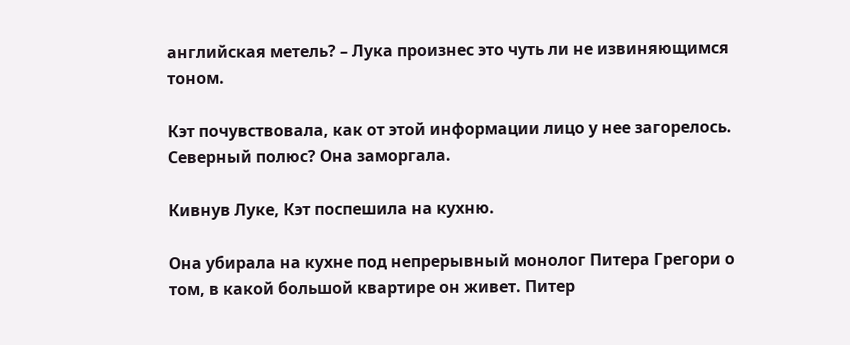английская метель? – Лука произнес это чуть ли не извиняющимся тоном.

Кэт почувствовала, как от этой информации лицо у нее загорелось. Северный полюс? Она заморгала.

Кивнув Луке, Кэт поспешила на кухню.

Она убирала на кухне под непрерывный монолог Питера Грегори о том, в какой большой квартире он живет. Питер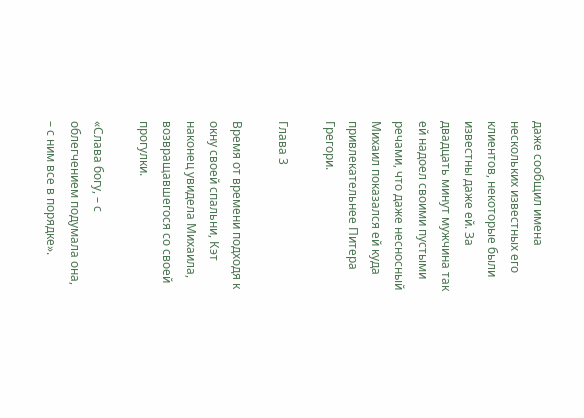даже сообщил имена нескольких известных его клиентов, некоторые были известны даже ей. За двадцать минут мужчина так ей надоел своими пустыми речами, что даже несносный Михаил показался ей куда привлекательнее Питера Грегори.

Глава 3

Время от времени подходя к окну своей спальни, Кэт наконец увидела Михаила, возвращавшегося со своей прогулки.

«Слава богу, – с облегчением подумала она, – с ним все в порядке».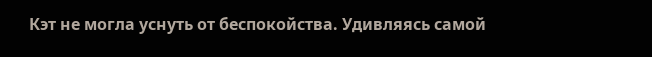Кэт не могла уснуть от беспокойства. Удивляясь самой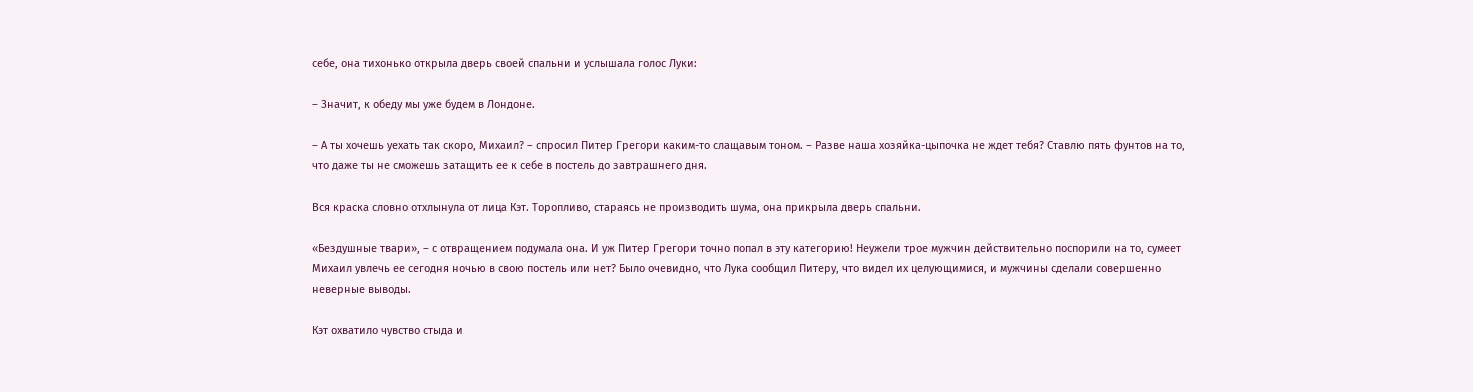себе, она тихонько открыла дверь своей спальни и услышала голос Луки:

– Значит, к обеду мы уже будем в Лондоне.

– А ты хочешь уехать так скоро, Михаил? – спросил Питер Грегори каким-то слащавым тоном. – Разве наша хозяйка-цыпочка не ждет тебя? Ставлю пять фунтов на то, что даже ты не сможешь затащить ее к себе в постель до завтрашнего дня.

Вся краска словно отхлынула от лица Кэт. Торопливо, стараясь не производить шума, она прикрыла дверь спальни.

«Бездушные твари», – с отвращением подумала она. И уж Питер Грегори точно попал в эту категорию! Неужели трое мужчин действительно поспорили на то, сумеет Михаил увлечь ее сегодня ночью в свою постель или нет? Было очевидно, что Лука сообщил Питеру, что видел их целующимися, и мужчины сделали совершенно неверные выводы.

Кэт охватило чувство стыда и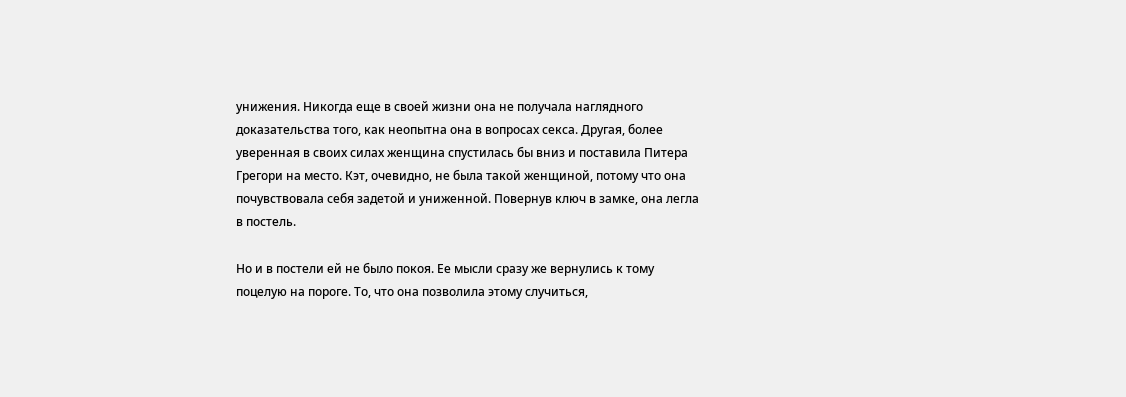унижения. Никогда еще в своей жизни она не получала наглядного доказательства того, как неопытна она в вопросах секса. Другая, более уверенная в своих силах женщина спустилась бы вниз и поставила Питера Грегори на место. Кэт, очевидно, не была такой женщиной, потому что она почувствовала себя задетой и униженной. Повернув ключ в замке, она легла в постель.

Но и в постели ей не было покоя. Ее мысли сразу же вернулись к тому поцелую на пороге. То, что она позволила этому случиться,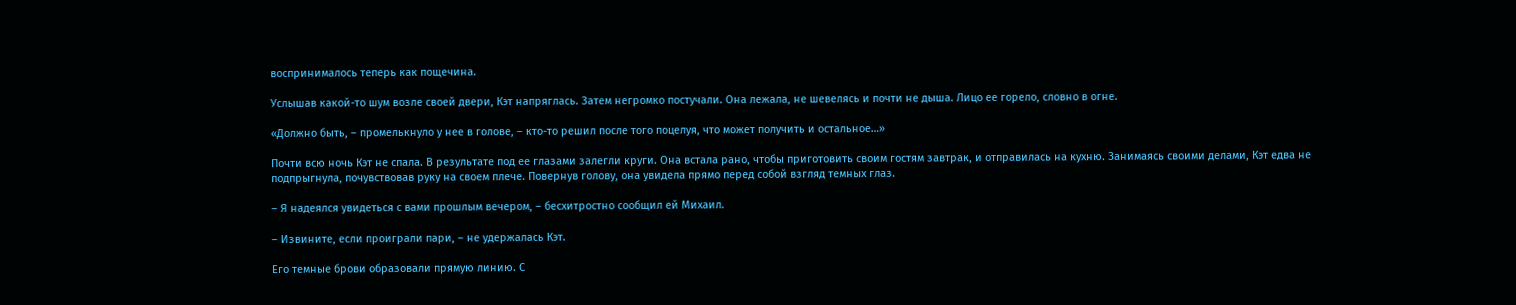воспринималось теперь как пощечина.

Услышав какой-то шум возле своей двери, Кэт напряглась. Затем негромко постучали. Она лежала, не шевелясь и почти не дыша. Лицо ее горело, словно в огне.

«Должно быть, – промелькнуло у нее в голове, – кто-то решил после того поцелуя, что может получить и остальное…»

Почти всю ночь Кэт не спала. В результате под ее глазами залегли круги. Она встала рано, чтобы приготовить своим гостям завтрак, и отправилась на кухню. Занимаясь своими делами, Кэт едва не подпрыгнула, почувствовав руку на своем плече. Повернув голову, она увидела прямо перед собой взгляд темных глаз.

– Я надеялся увидеться с вами прошлым вечером, – бесхитростно сообщил ей Михаил.

– Извините, если проиграли пари, – не удержалась Кэт.

Его темные брови образовали прямую линию. С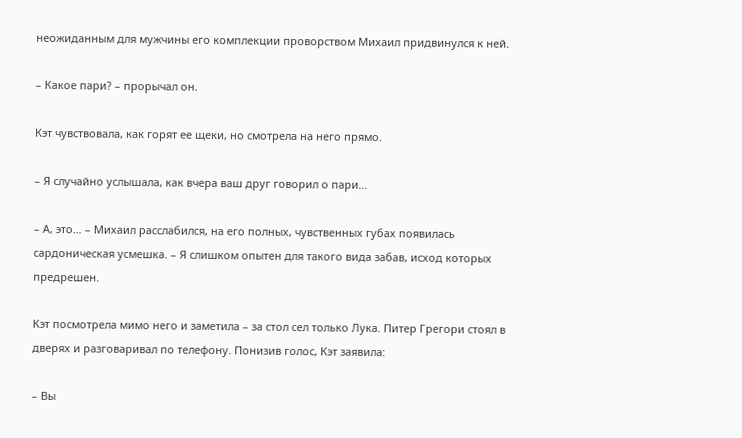неожиданным для мужчины его комплекции проворством Михаил придвинулся к ней.

– Какое пари? – прорычал он.

Кэт чувствовала, как горят ее щеки, но смотрела на него прямо.

– Я случайно услышала, как вчера ваш друг говорил о пари…

– А, это… – Михаил расслабился, на его полных, чувственных губах появилась сардоническая усмешка. – Я слишком опытен для такого вида забав, исход которых предрешен.

Кэт посмотрела мимо него и заметила – за стол сел только Лука. Питер Грегори стоял в дверях и разговаривал по телефону. Понизив голос, Кэт заявила:

– Вы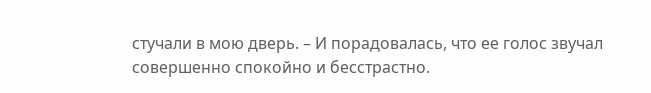стучали в мою дверь. – И порадовалась, что ее голос звучал совершенно спокойно и бесстрастно.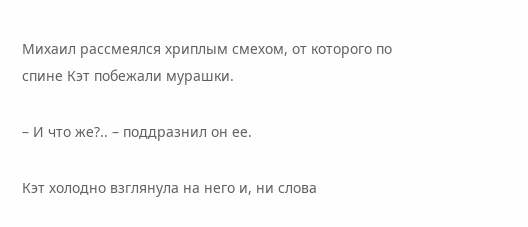Михаил рассмеялся хриплым смехом, от которого по спине Кэт побежали мурашки.

– И что же?.. – поддразнил он ее.

Кэт холодно взглянула на него и, ни слова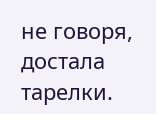не говоря, достала тарелки.